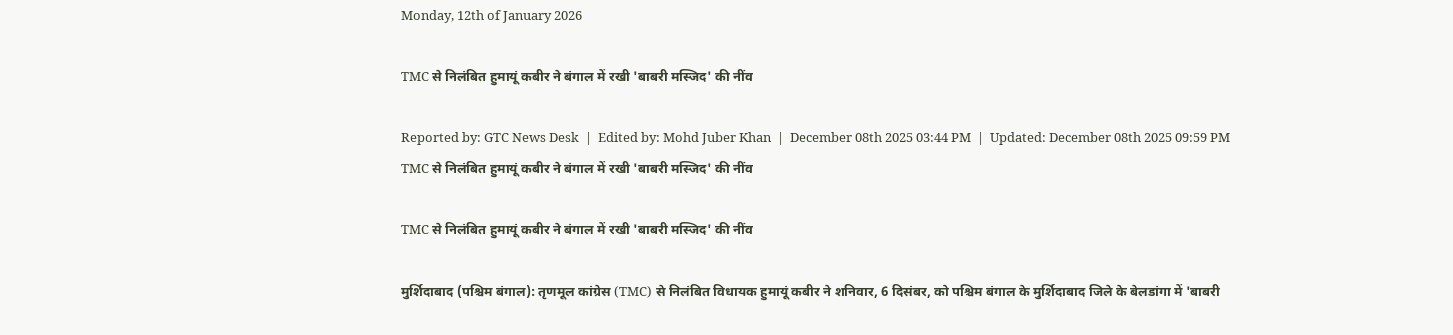Monday, 12th of January 2026

TMC से निलंबित हुमायूं कबीर ने बंगाल में रखी 'बाबरी मस्जिद' की नींव

Reported by: GTC News Desk  |  Edited by: Mohd Juber Khan  |  December 08th 2025 03:44 PM  |  Updated: December 08th 2025 09:59 PM
TMC से निलंबित हुमायूं कबीर ने बंगाल में रखी 'बाबरी मस्जिद' की नींव

TMC से निलंबित हुमायूं कबीर ने बंगाल में रखी 'बाबरी मस्जिद' की नींव

मुर्शिदाबाद (पश्चिम बंगाल): तृणमूल कांग्रेस (TMC) से निलंबित विधायक हुमायूं कबीर ने शनिवार, 6 दिसंबर, को पश्चिम बंगाल के मुर्शिदाबाद जिले के बेलडांगा में 'बाबरी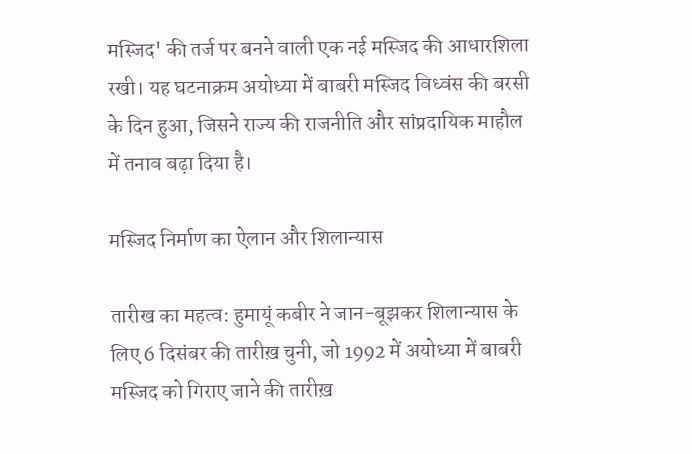मस्जिद' की तर्ज पर बनने वाली एक नई मस्जिद की आधारशिला रखी। यह घटनाक्रम अयोध्या में बाबरी मस्जिद विध्वंस की बरसी के दिन हुआ, जिसने राज्य की राजनीति और सांप्रदायिक माहौल में तनाव बढ़ा दिया है।

मस्जिद निर्माण का ऐलान और शिलान्यास

तारीख का महत्व: हुमायूं कबीर ने जान-बूझकर शिलान्यास के लिए 6 दिसंबर की तारीख़ चुनी, जो 1992 में अयोध्या में बाबरी मस्जिद को गिराए जाने की तारीख़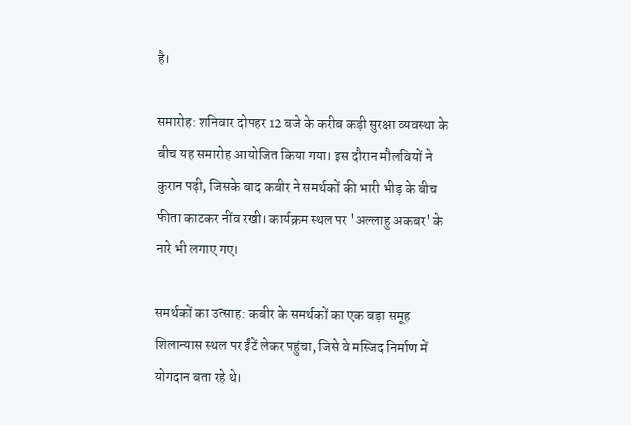है।

समारोह: शनिवार दोपहर 12 बजे के करीब कड़ी सुरक्षा व्यवस्था के बीच यह समारोह आयोजित किया गया। इस दौरान मौलवियों ने कुरान पढ़ी, जिसके बाद कबीर ने समर्थकों की भारी भीड़ के बीच फीता काटकर नींव रखी। कार्यक्रम स्थल पर 'अल्लाहु अकबर' के नारे भी लगाए गए।

समर्थकों का उत्साह: कबीर के समर्थकों का एक बड़ा समूह शिलान्यास स्थल पर ईंटें लेकर पहुंचा, जिसे वे मस्जिद निर्माण में योगदान बता रहे थे।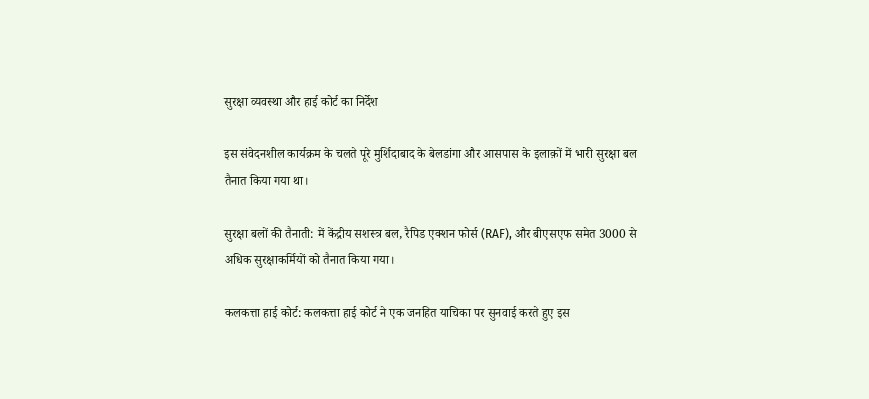सुरक्षा व्यवस्था और हाई कोर्ट का निर्देश

इस संवेदनशील कार्यक्रम के चलते पूरे मुर्शिदाबाद के बेलडांगा और आसपास के इलाक़ों में भारी सुरक्षा बल तैनात किया गया था।

सुरक्षा बलों की तैनाती: में केंद्रीय सशस्त्र बल, रैपिड एक्शन फोर्स (RAF), और बीएसएफ समेत 3000 से अधिक सुरक्षाकर्मियों को तैनात किया गया।

कलकत्ता हाई कोर्ट: कलकत्ता हाई कोर्ट ने एक जनहित याचिका पर सुनवाई करते हुए इस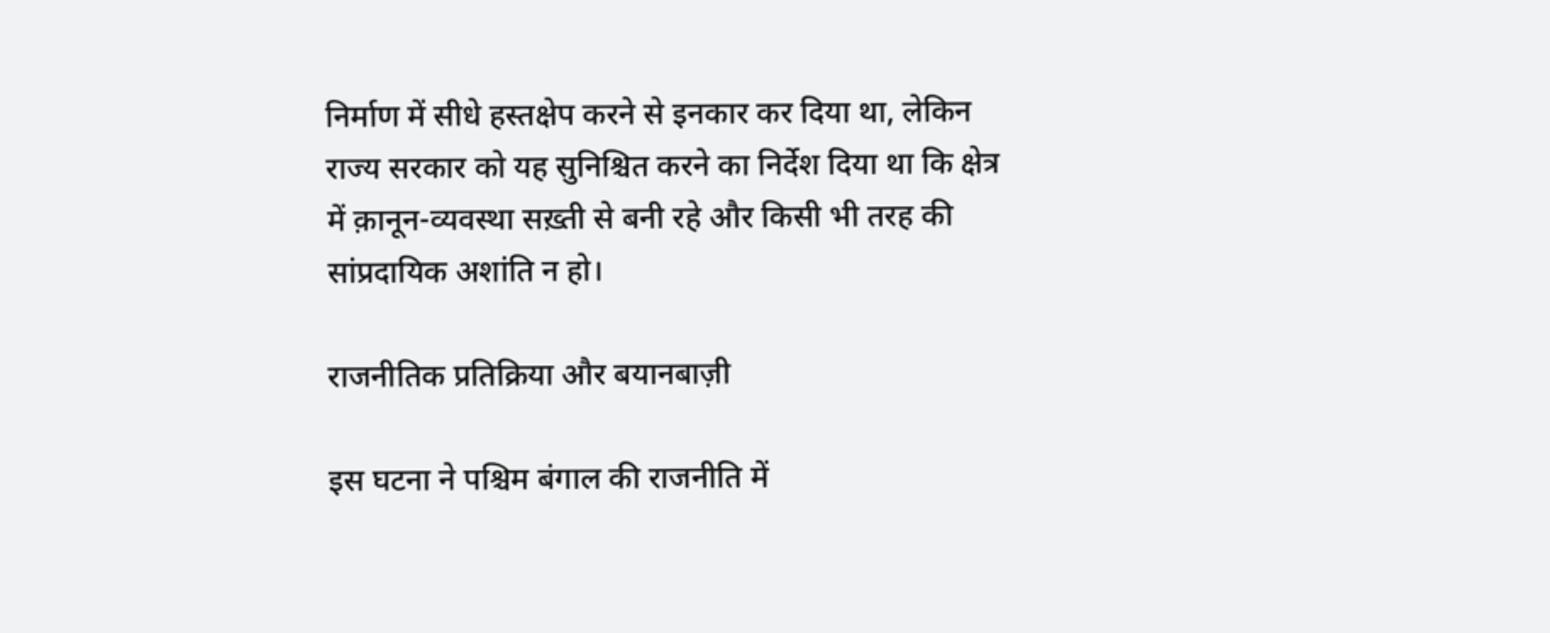निर्माण में सीधे हस्तक्षेप करने से इनकार कर दिया था, लेकिन राज्य सरकार को यह सुनिश्चित करने का निर्देश दिया था कि क्षेत्र में क़ानून-व्यवस्था सख़्ती से बनी रहे और किसी भी तरह की सांप्रदायिक अशांति न हो।

राजनीतिक प्रतिक्रिया और बयानबाज़ी

इस घटना ने पश्चिम बंगाल की राजनीति में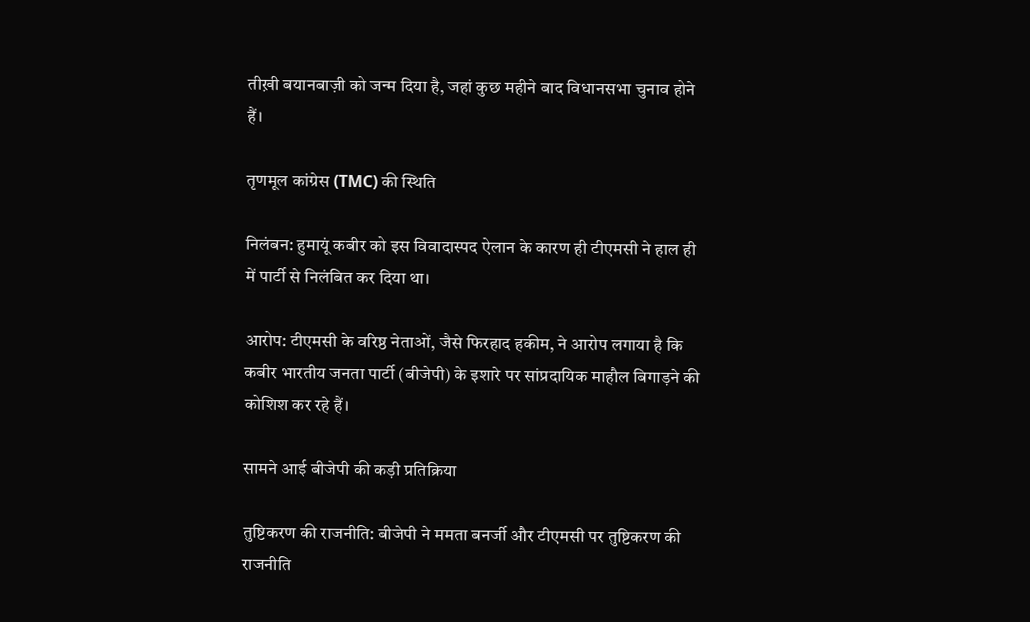तीख़ी बयानबाज़ी को जन्म दिया है, जहां कुछ महीने बाद विधानसभा चुनाव होने हैं।

तृणमूल कांग्रेस (TMC) की स्थिति

निलंबन: हुमायूं कबीर को इस विवादास्पद ऐलान के कारण ही टीएमसी ने हाल ही में पार्टी से निलंबित कर दिया था।

आरोप: टीएमसी के वरिष्ठ नेताओं, जैसे फिरहाद हकीम, ने आरोप लगाया है कि कबीर भारतीय जनता पार्टी (बीजेपी) के इशारे पर सांप्रदायिक माहौल बिगाड़ने की कोशिश कर रहे हैं।

सामने आई बीजेपी की कड़ी प्रतिक्रिया

तुष्टिकरण की राजनीति: बीजेपी ने ममता बनर्जी और टीएमसी पर तुष्टिकरण की राजनीति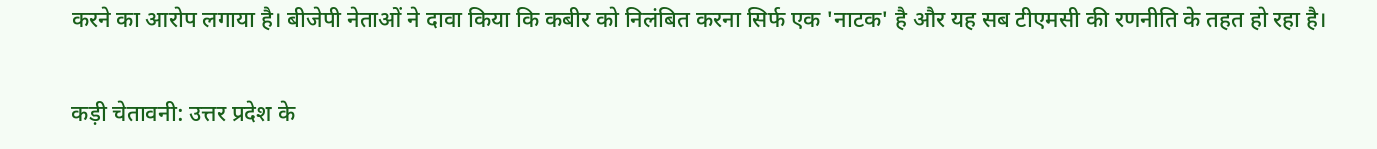करने का आरोप लगाया है। बीजेपी नेताओं ने दावा किया कि कबीर को निलंबित करना सिर्फ एक 'नाटक' है और यह सब टीएमसी की रणनीति के तहत हो रहा है।

कड़ी चेतावनी: उत्तर प्रदेश के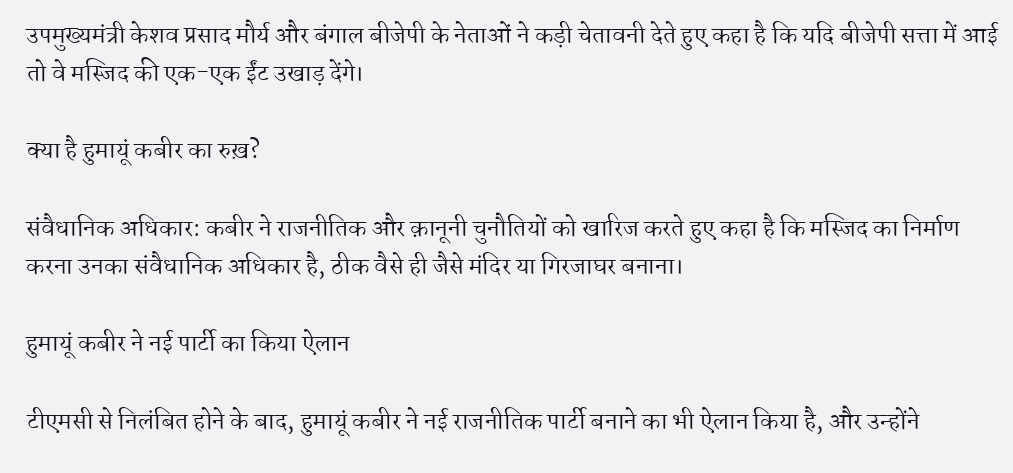उपमुख्यमंत्री केशव प्रसाद मौर्य और बंगाल बीजेपी के नेताओं ने कड़ी चेतावनी देते हुए कहा है कि यदि बीजेपी सत्ता में आई तो वे मस्जिद की एक-एक ईंट उखाड़ देंगे।

क्या है हुमायूं कबीर का रुख़?

संवैधानिक अधिकार: कबीर ने राजनीतिक और क़ानूनी चुनौतियों को खारिज करते हुए कहा है कि मस्जिद का निर्माण करना उनका संवैधानिक अधिकार है, ठीक वैसे ही जैसे मंदिर या गिरजाघर बनाना।

हुमायूं कबीर ने नई पार्टी का किया ऐलान

टीएमसी से निलंबित होने के बाद, हुमायूं कबीर ने नई राजनीतिक पार्टी बनाने का भी ऐलान किया है, और उन्होंने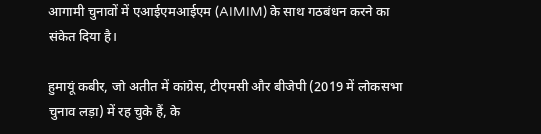आगामी चुनावों में एआईएमआईएम (AIMIM) के साथ गठबंधन करने का संकेत दिया है।

हुमायूं कबीर, जो अतीत में कांग्रेस, टीएमसी और बीजेपी (2019 में लोकसभा चुनाव लड़ा) में रह चुके हैं, के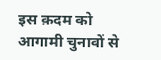इस क़दम को आगामी चुनावों से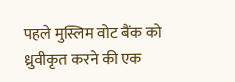पहले मुस्लिम वोट बैंक को ध्रुवीकृत करने की एक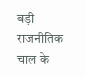बड़ी राजनीतिक चाल के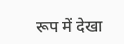रूप में देखा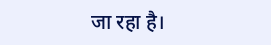जा रहा है।